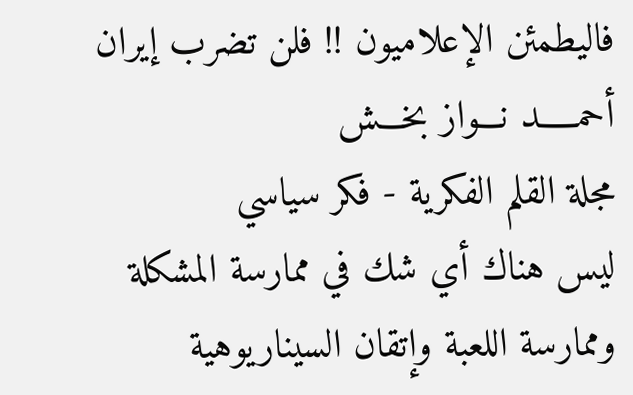فاليطمئن الإعلاميون !! فلن تضرب إيران
أحمـــــد نـــواز بخـــش
مجلة القلم الفكرية - فكر سياسي
ليس هناك أي شك في ممارسة المشكلة وممارسة اللعبة وإتقان السيناريوهية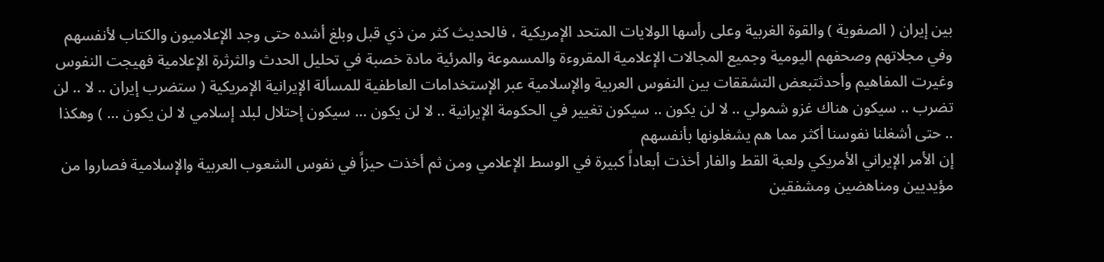بين إيران ( الصفوية ) والقوة الغربية وعلى رأسها الولايات المتحد الإمريكية ، فالحديث كثر من ذي قبل وبلغ أشده حتى وجد الإعلاميون والكتاب لأنفسهم وفي مجلاتهم وصحفهم اليومية وجميع المجالات الإعلامية المقروءة والمسموعة والمرئية مادة خصبة في تحليل الحدث والثرثرة الإعلامية فهيجت النفوس وغيرت المفاهيم وأحدثتبعض التشققات بين النفوس العربية والإسلامية عبر الإستخدامات العاطفية للمسألة الإيرانية الإمريكية ( ستضرب إيران .. لا .. لن تضرب .. سيكون هناك غزو شمولي .. لا لن يكون .. سيكون تغيير في الحكومة الإيرانية .. لا لن يكون ... سيكون إحتلال لبلد إسلامي لا لن يكون ... ) وهكذا .. حتى أشغلنا نفوسنا أكثر مما هم يشغلونها بأنفسهم
إن الأمر الإيراني الأمريكي ولعبة القط والفار أخذت أبعاداً كبيرة في الوسط الإعلامي ومن ثم أخذت حيزاً في نفوس الشعوب العربية والإسلامية فصاروا من مؤيديين ومناهضين ومشفقين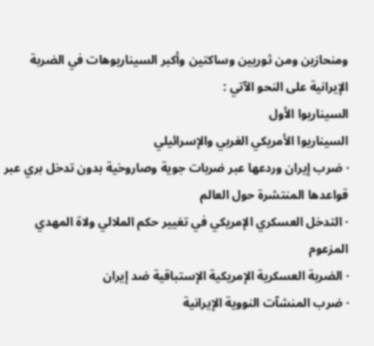ومنحازين ومن ثوريين وساكتين وأكبر السيناريوهات في الضربة الإيرانية على النحو الآتي :
السيناريوا الأول
السيناريوا الأمريكي الغربي والإسرائيلي
· ضرب إيران وردعها عبر ضربات جوية وصاروخية بدون تدخل بري عبر قواعدها المنتشرة حول العالم
· التدخل العسكري الإمريكي في تغيير حكم الملالي ولاة المهدي المزعوم
· الضربة العسكرية الإمريكية الإستباقية ضد إيران
· ضرب المنشآت النووية الإيرانية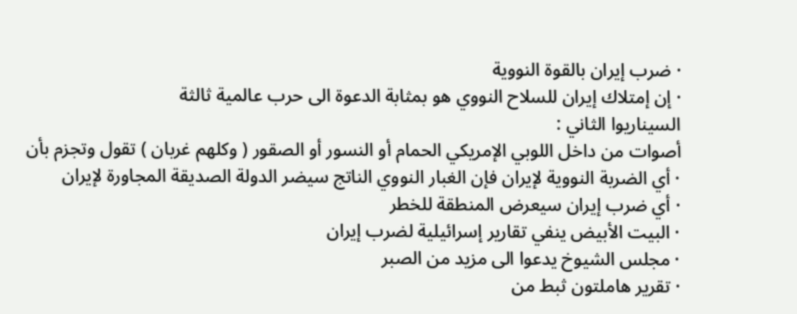· ضرب إيران بالقوة النووية
· إن إمتلاك إيران للسلاح النووي هو بمثابة الدعوة الى حرب عالمية ثالثة
السيناريوا الثاني :
أصوات من داخل اللوبي الإمريكي الحمام أو النسور أو الصقور ( وكلهم غربان ) تقول وتجزم بأن
· أي الضربة النووية لإيران فإن الغبار النووي الناتج سيضر الدولة الصديقة المجاورة لإيران
· أي ضرب إيران سيعرض المنطقة للخطر
· البيت الأبيض ينفي تقارير إسرائيلية لضرب إيران
· مجلس الشيوخ يدعوا الى مزيد من الصبر
· تقرير هاملتون ثبط من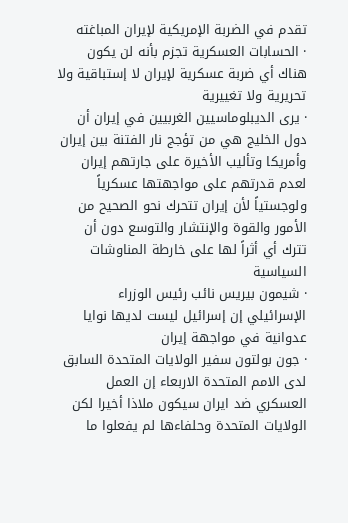تقدم في الضربة الإمريكية لإيران المباغته
· الحسابات العسكرية تجزم بأنه لن يكون هناك أي ضربة عسكرية لإيران لا إستباقية ولا تحريرية ولا تغييرية
· يرى الديبلوماسيين الغربيين في إيران أن دول الخليج هي من تؤجج نار الفتنة بين إيران وأمريكا وتأليب الأخيرة على جارتهم إيران لعدم قدرتهم على مواجهتها عسكرياً ولوجستياً لأن إيران تتحرك نحو الصحيح من الأمور والقوة والإنتشار والتوسع دون أن تترك أي أثراً لها على خارطة المناوشات السياسية
· شيمون بيريس نائب رئيس الوزراء الإسرائيلي إن إسرائيل ليست لديها نوايا عدوانية في مواجهة إيران
· جون بولتون سفير الولايات المتحدة السابق لدى الامم المتحدة الاربعاء إن العمل العسكري ضد ايران سيكون ملاذا أخيرا لكن الولايات المتحدة وحلفاءها لم يفعلوا ما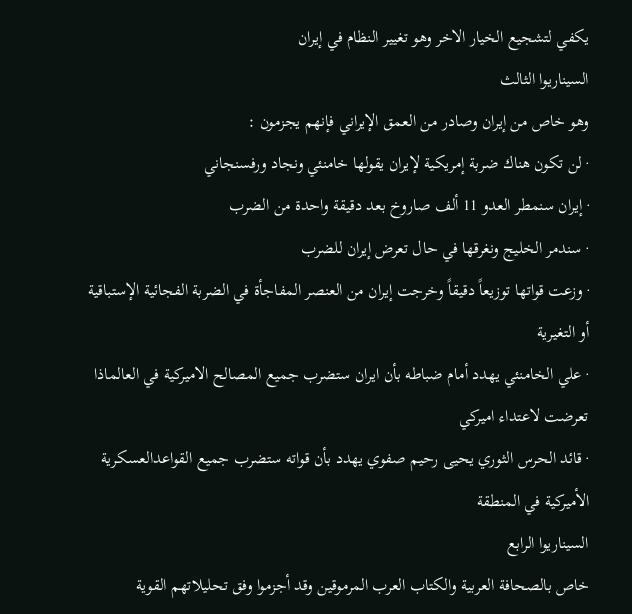يكفي لتشجيع الخيار الاخر وهو تغيير النظام في إيران
السيناريوا الثالث
وهو خاص من إيران وصادر من العمق الإيراني فإنهم يجزمون :
· لن تكون هناك ضربة إمريكية لإيران يقولها خامنئي ونجاد ورفسنجاني
· إيران سنمطر العدو 11 ألف صاروخ بعد دقيقة واحدة من الضرب
· سندمر الخليج ونغرقها في حال تعرض إيران للضرب
· وزعت قواتها توزيعاً دقيقاً وخرجت إيران من العنصر المفاجأة في الضربة الفجائية الإستباقية أو التغيرية
· علي الخامنئي يهدد أمام ضباطه بأن ايران ستضرب جميع المصالح الاميركية في العالماذا تعرضت لاعتداء اميركي
· قائد الحرس الثوري يحيى رحيم صفوي يهدد بأن قواته ستضرب جميع القواعدالعسكرية الأميركية في المنطقة
السيناريوا الرابع
خاص بالصحافة العربية والكتاب العرب المرموقين وقد أجزموا وفق تحليلاتهم القوية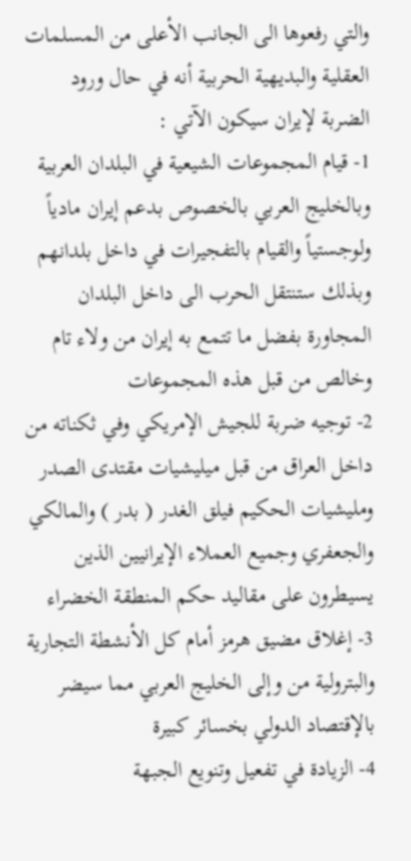والتي رفعوها الى الجانب الأعلى من المسلمات العقلية والبديهية الحربية أنه في حال ورود الضربة لإيران سيكون الآتي :
1- قيام المجموعات الشيعية في البلدان العربية وبالخليج العربي بالخصوص بدعم إيران مادياً ولوجستياً والقيام بالتفجيرات في داخل بلدانهم وبذلك ستنتقل الحرب الى داخل البلدان المجاورة بفضل ما تتمع به إيران من ولاء تام وخالص من قبل هذه المجموعات
2- توجيه ضربة للجيش الإمريكي وفي ثكناته من داخل العراق من قبل ميليشيات مقتدى الصدر ومليشيات الحكيم فيلق الغدر ( بدر ) والمالكي والجعفري وجميع العملاء الإيرانيين الذين يسيطرون على مقاليد حكم المنطقة الخضراء
3- إغلاق مضيق هرمز أمام كل الأنشطة التجارية والبترولية من وإلى الخليج العربي مما سيضر بالإقتصاد الدولي بخسائر كبيرة
4- الزيادة في تفعيل وتنويع الجبهة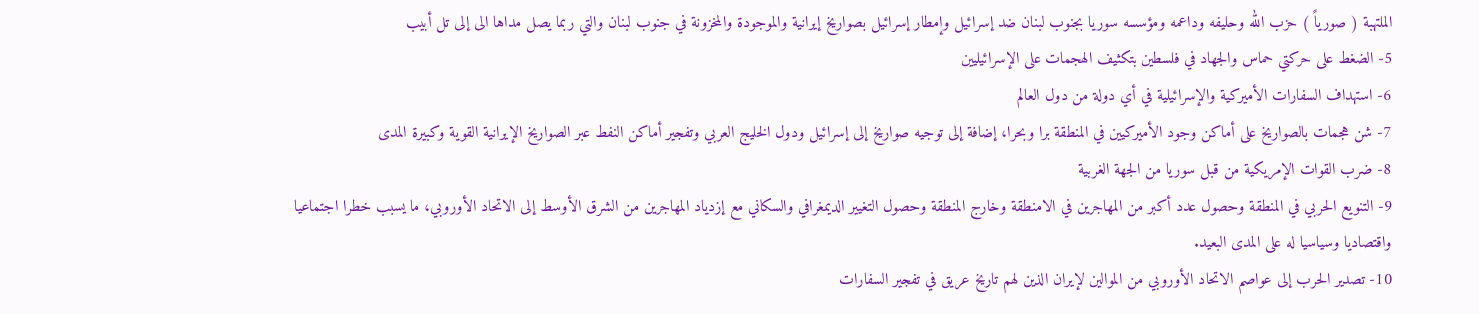الملتهبة ( صورياً ) حزب الله وحليفه وداعمه ومؤسسه سوريا بجنوب لبنان ضد إسرائيل وإمطار إسرائيل بصواريخ إيرانية والموجودة والمخزونة في جنوب لبنان والتي ربما يصل مداها الى إلى تل أبيب
5- الضغط على حركتي حماس والجهاد في فلسطين بتكثيف الهجمات على الإسرائيليين
6- استهداف السفارات الأميركية والإسرائيلية في أي دولة من دول العالم
7- شن هجمات بالصواريخ على أماكن وجود الأميركيين في المنطقة برا وبحرا، إضافة إلى توجيه صواريخ إلى إسرائيل ودول الخليج العربي وتفجير أماكن النفط عبر الصواريخ الإيرانية القوية وكبيرة المدى
8- ضرب القوات الإمريكية من قبل سوريا من الجهة الغربية
9- التنويع الحربي في المنطقة وحصول عدد أكبر من المهاجرين في الامنطقة وخارج المنطقة وحصول التغيير الديمغرافي والسكاني مع إزدياد المهاجرين من الشرق الأوسط إلى الاتحاد الأوروبي، ما يسبب خطرا اجتماعيا واقتصاديا وسياسيا له على المدى البعيد.
10- تصدير الحرب إلى عواصم الاتحاد الأوروبي من الموالين لإيران الذين لهم تاريخ عريق في تفجير السفارات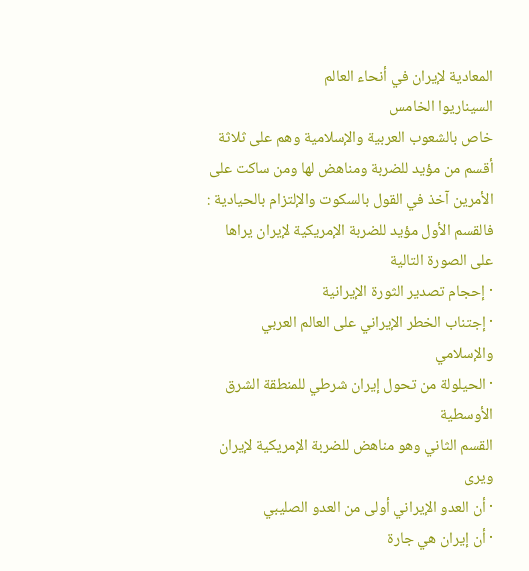المعادية لإيران في أنحاء العالم
السيناريوا الخامس
خاص بالشعوب العربية والإسلامية وهم على ثلاثة أقسم من مؤيد للضربة ومناهض لها ومن ساكت على الأمرين آخذ في القول بالسكوت والإلتزام بالحيادية :
فالقسم الأول مؤيد للضربة الإمريكية لإيران يراها على الصورة التالية
· إحجام تصدير الثورة الإيرانية
· إجتناب الخطر الإيراني على العالم العربي والإسلامي
· الحيلولة من تحول إيران شرطي للمنطقة الشرق الأوسطية
القسم الثاني وهو مناهض للضربة الإمريكية لإيران ويرى
· أن العدو الإيراني أولى من العدو الصليبي
· أن إيران هي جارة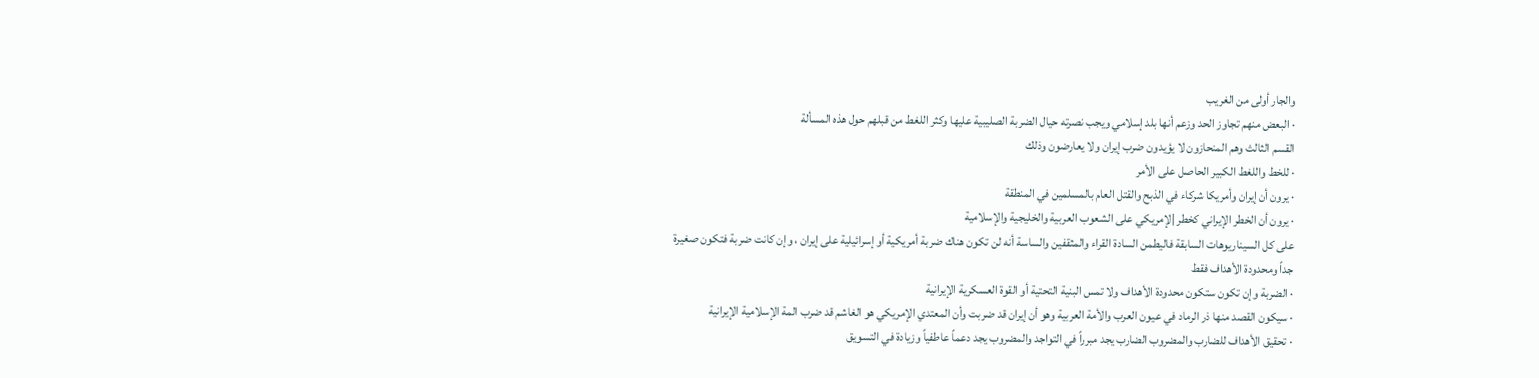والجار أولى من الغريب
· البعض منهم تجاوز الحد وزعم أنها بلد إسلامي ويجب نصرته حيال الضربة الصليبية عليها وكثر اللغط من قبلهم حول هذه المسألة
القسم الثالث وهم المنحازون لا يؤيدون ضرب إيران ولا يعارضون وذلك
· للخط واللغط الكبير الحاصل على الأمر
· يرون أن إيران وأمريكا شركاء في الذبح والقتل العام بالمسلمين في المنطقة
· يرون أن الخطر الإيراني كخطر |لإمريكي على الشعوب العربية والخليجية والإسلامية
على كل السيناريوهات السابقة فاليطمن السادة القراء والمثقفين والساسة أنه لن تكون هناك ضربة أمريكية أو إسرائيلية على إيران ، وإن كانت ضربة فتكون صغيرة جداً ومحدودة الأهداف فقط
· الضربة وإن تكون ستكون محدودة الأهداف ولا تمس البنية التحتية أو القوة العسكرية الإيرانية
· سيكون القصد منها ذر الرماد في عيون العرب والأمة العربية وهو أن إيران قد ضربت وأن المعتدي الإمريكي هو الغاشم قد ضرب المة الإسلامية الإيرانية
· تحقيق الأهداف للضارب والمضروب الضارب يجد مبرراً في التواجد والمضروب يجد دعماً عاطفياً وزيادة في التسويق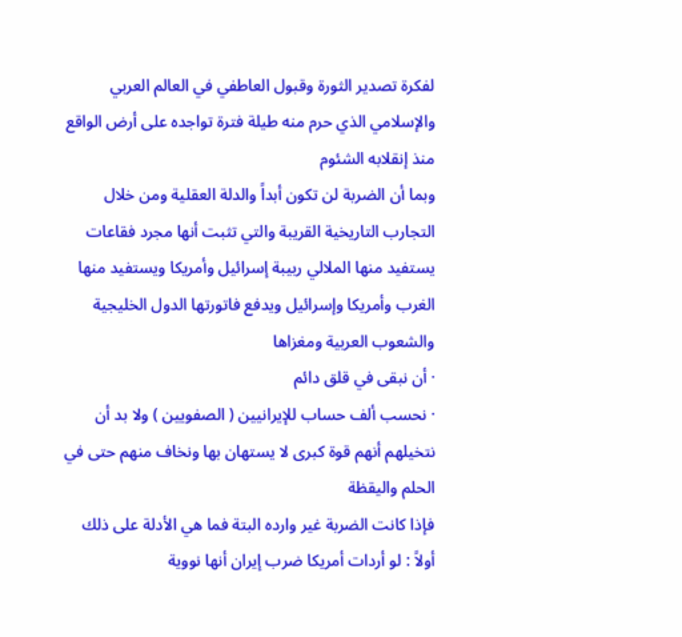لفكرة تصدير الثورة وقبول العاطفي في العالم العربي والإسلامي الذي حرم منه طيلة فترة تواجده على أرض الواقع منذ إنقلابه الشئوم
وبما أن الضربة لن تكون أبداً والدلة العقلية ومن خلال التجارب التاريخية القريبة والتي تثبت أنها مجرد فقاعات يستفيد منها الملالي ربيبة إسرائيل وأمريكا ويستفيد منها الغرب وأمريكا وإسرائيل ويدفع فاتورتها الدول الخليجية والشعوب العربية ومغزاها
· أن نبقى في قلق دائم
· نحسب ألف حساب للإيرانيين ( الصفويين ) ولا بد أن نتخيلهم أنهم قوة كبرى لا يستهان بها ونخاف منهم حتى في الحلم واليقظة
فإذا كانت الضربة غير وارده البتة فما هي الأدلة على ذلك
أولاً : لو أردات أمريكا ضرب إيران أنها نووية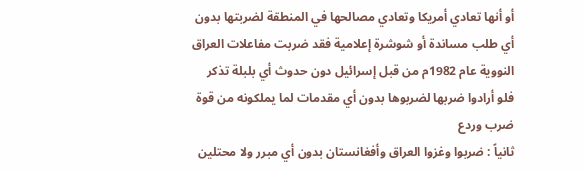أو أنها تعادي أمريكا وتعادي مصالحها في المنطقة لضربتها بدون أي طلب مساندة أو شوشرة إعلامية فقد ضربت مفاعلات العراق النووية عام 1982م من قبل إسرائيل دون حدوث أي بلبلة تذكر فلو أرادوا ضربها لضربوها بدون أي مقدمات لما يملكونه من قوة ضرب وردع
ثانياً : ضربوا وغزوا العراق وأفغانستان بدون أي مبرر ولا محتلين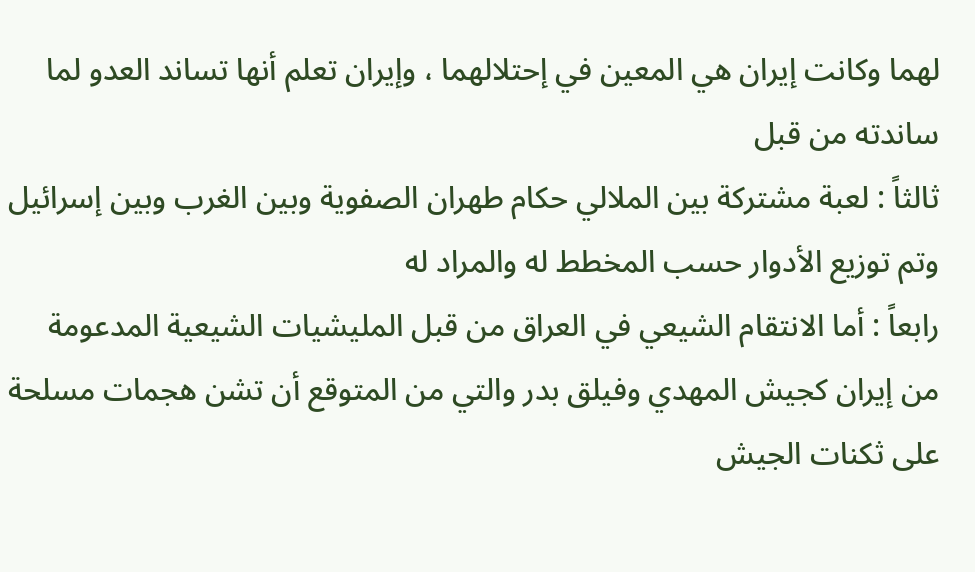لهما وكانت إيران هي المعين في إحتلالهما ، وإيران تعلم أنها تساند العدو لما ساندته من قبل
ثالثاً : لعبة مشتركة بين الملالي حكام طهران الصفوية وبين الغرب وبين إسرائيل وتم توزيع الأدوار حسب المخطط له والمراد له
رابعاً : أما الانتقام الشيعي في العراق من قبل المليشيات الشيعية المدعومة من إيران كجيش المهدي وفيلق بدر والتي من المتوقع أن تشن هجمات مسلحة على ثكنات الجيش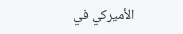الأميركي في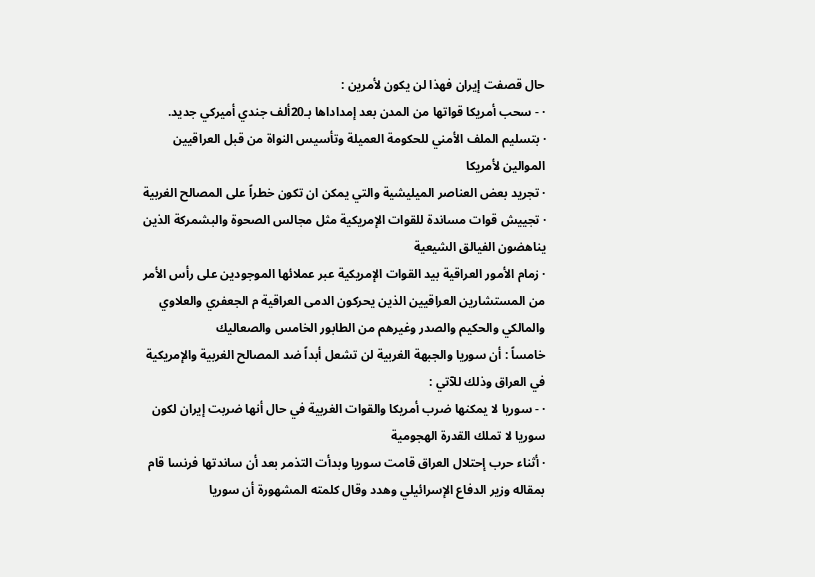حال قصفت إيران فهذا لن يكون لأمرين :
· - سحب أمريكا قواتها من المدن بعد إمداداها بـ20ألف جندي أميركي جديد.
· بتسليم الملف الأمني للحكومة العميلة وتأسيس النواة من قبل العراقيين الموالين لأمريكا
· تجريد بعض العناصر الميليشية والتي يمكن ان تكون خطراً على المصالح الغربية
· تجييش قوات مساندة للقوات الإمريكية مثل مجالس الصحوة والبشمركة الذين يناهضون الفيالق الشيعية
· زمام الأمور العراقية بيد القوات الإمريكية عبر عملائها الموجودين على رأس الأمر من المستشارين العراقيين الذين يحركون الدمى العراقية م الجعفري والعلاوي والمالكي والحكيم والصدر وغيرهم من الطابور الخامس والصعاليك
خامساً : أن سوريا والجبهة الغربية لن تشعل أبداً ضد المصالح الغربية والإمريكية في العراق وذلك للآتي :
· - سوريا لا يمكنها ضرب أمريكا والقوات الغربية في حال أنها ضربت إيران لكون سوريا لا تملك القدرة الهجومية
· أثناء حرب إحتلال العراق قامت سوريا وبدأت التذمر بعد أن ساندتها فرنسا قام بمقاله وزير الدفاع الإسرائيلي وهدد وقال كلمته المشهورة أن سوريا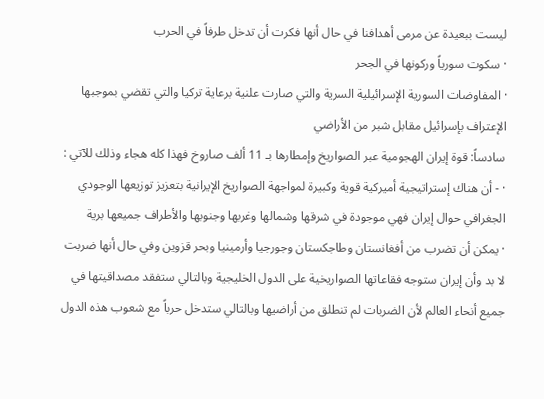ليست ببعيدة عن مرمى أهدافنا في حال أنها فكرت أن تدخل طرفاً في الحرب
· سكوت سورياً وركونها في الجحر
· المفاوضات السورية الإسرائيلية السرية والتي صارت علنية برعاية تركيا والتي تقضي بموجبها الإعتراف بإسرائيل مقابل شبر من الأراضي
سادساً: قوة إيران الهجومية عبر الصواريخ وإمطارها بـ 11 ألف صاروخ فهذا كله هجاء وذلك للآتي :
· - أن هناك إستراتيجية أميركية قوية وكبيرة لمواجهة الصواريخ الإيرانية بتعزيز توزيعها الوجودي الجغرافي حوال إيران فهي موجودة في شرقها وشمالها وغربها وجنوبها والأطراف جميعها برية
· يمكن أن تضرب من أفغانستان وطاجكستان وجورجيا وأرمينيا وبحر قزوين وفي حال أنها ضربت لا بد وأن إيران ستوجه فقاعاتها الصواريخية على الدول الخليجية وبالتالي ستفقد مصداقيتها في جميع أنحاء العالم لأن الضربات لم تنطلق من أراضيها وبالتالي ستدخل حرباً مع شعوب هذه الدول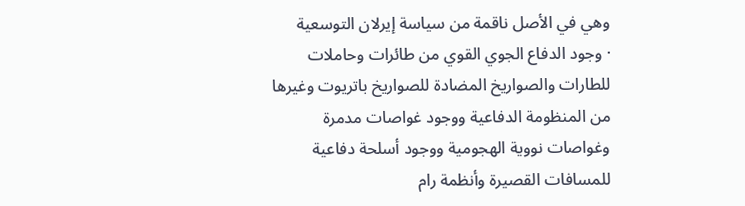وهي في الأصل ناقمة من سياسة إيرلان التوسعية
· وجود الدفاع الجوي القوي من طائرات وحاملات للطارات والصواريخ المضادة للصواريخ باتريوت وغيرها من المنظومة الدفاعية ووجود غواصات مدمرة وغواصات نووية الهجومية ووجود أسلحة دفاعية للمسافات القصيرة وأنظمة رام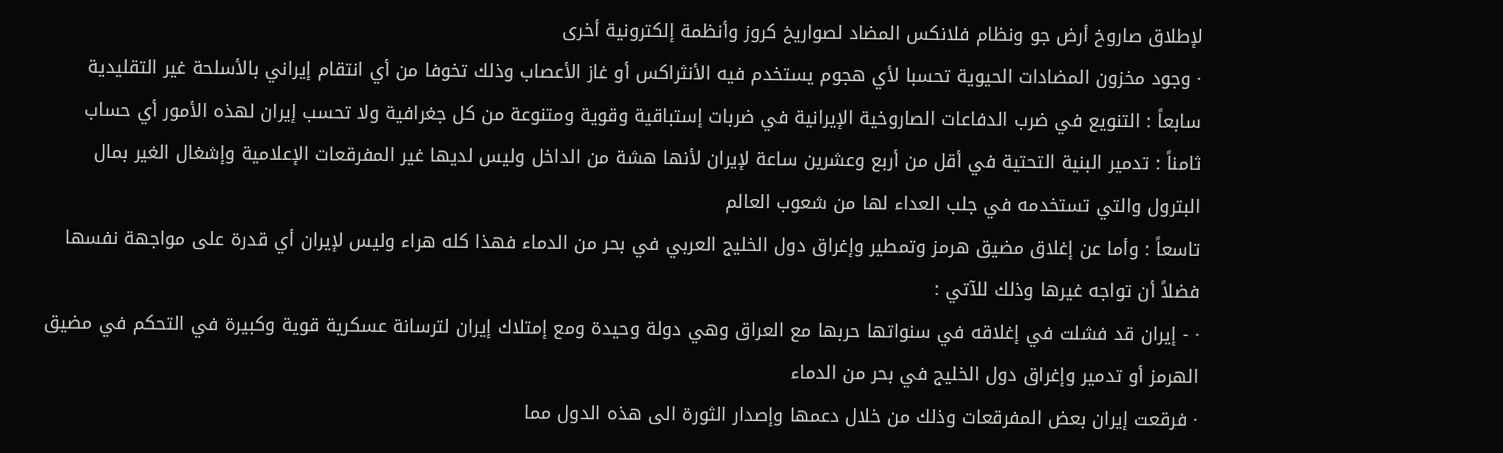لإطلاق صاروخ أرض جو ونظام فلانكس المضاد لصواريخ كروز وأنظمة إلكترونية أخرى
· وجود مخزون المضادات الحيوية تحسبا لأي هجوم يستخدم فيه الأنثراكس أو غاز الأعصاب وذلك تخوفا من أي انتقام إيراني بالأسلحة غير التقليدية
سابعاً : التنويع في ضرب الدفاعات الصاروخية الإيرانية في ضربات إستباقية وقوية ومتنوعة من كل جغرافية ولا تحسب إيران لهذه الأمور أي حساب
ثامناً : تدمير البنية التحتية في أقل من أربع وعشرين ساعة لإيران لأنها هشة من الداخل وليس لديها غير المفرقعات الإعلامية وإشغال الغير بمال البترول والتي تستخدمه في جلب العداء لها من شعوب العالم
تاسعاً : وأما عن إغلاق مضيق هرمز وتمطير وإغراق دول الخليج العربي في بحر من الدماء فهذا كله هراء وليس لإيران أي قدرة على مواجهة نفسها فضلاً أن تواجه غيرها وذلك للآتي :
· - إيران قد فشلت في إغلاقه في سنواتها حربها مع العراق وهي دولة وحيدة ومع إمتلاك إيران لترسانة عسكرية قوية وكبيرة في التحكم في مضيق الهرمز أو تدمير وإغراق دول الخليج في بحر من الدماء
· فرقعت إيران بعض المفرقعات وذلك من خلال دعمها وإصدار الثورة الى هذه الدول مما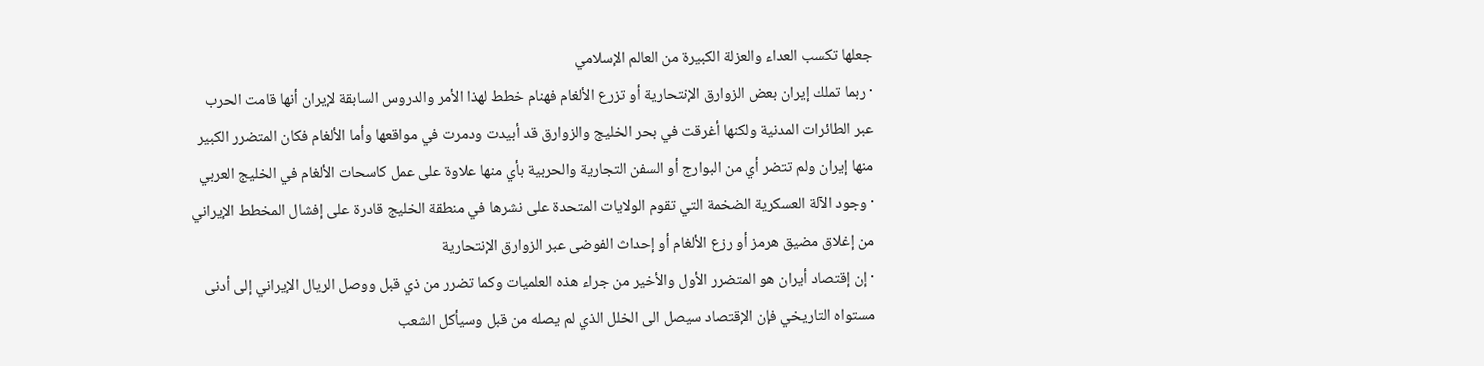جعلها تكسب العداء والعزلة الكبيرة من العالم الإسلامي
· ربما تملك إيران بعض الزوارق الإنتحارية أو تزرع الألغام فهنام خطط لهذا الأمر والدروس السابقة لإيران أنها قامت الحرب عبر الطائرات المدنية ولكنها أغرقت في بحر الخليج والزوارق قد أبيدت ودمرت في مواقعها وأما الألغام فكان المتضرر الكبير منها إيران ولم تتضر أي من البوارج أو السفن التجارية والحربية بأي منها علاوة على عمل كاسحات الألغام في الخليج العربي
· وجود الآلة العسكرية الضخمة التي تقوم الولايات المتحدة على نشرها في منطقة الخليج قادرة على إفشال المخطط الإيراني من إغلاق مضيق هرمز أو رزع الألغام أو إحداث الفوضى عبر الزوارق الإنتحارية
· إن إقتصاد أيران هو المتضرر الأول والأخير من جراء هذه العلميات وكما تضرر من ذي قبل ووصل الريال الإيراني إلى أدنى مستواه التاريخي فإن الإقتصاد سيصل الى الخلل الذي لم يصله من قبل وسيأكل الشعب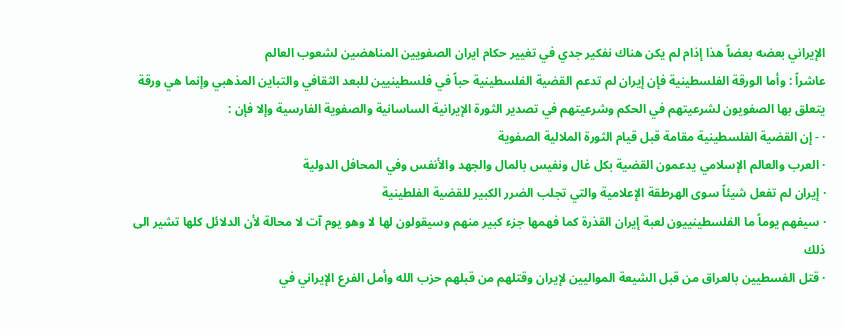الإيراني بعضه بعضاً هذا إذام لم يكن هناك نفكير جدي في تغيير حكام ايران الصفويين المناهضين لشعوب العالم
عاشراً : وأما الورقة الفلسطينية فإن إيران لم تدعم القضية الفلسطينية حباً في فلسطينيين للبعد الثقافي والتباين المذهبي وإنما هي ورقة يتعلق بها الصفويون لشرعيتهم في الحكم وشرعيتهم في تصدير الثورة الإيرانية الساسانية والصفوية الفارسية وإلا فإن :
· - إن القضية الفلسطينية مقامة قبل قيام الثورة الملالية الصفوية
· العرب والعالم الإسلامي يدعمون القضية بكل غال ونفيس بالمال والجهد والأنفس وفي المحافل الدولية
· إيران لم تفعل شيئاً سوى الهرطقة الإعلامية والتي تجلب الضرر الكبير للقضية الفلطينية
· سيفهم يوماً ما الفلسطينييون لعبة إيران القذرة كما فهمها جزء كبير منهم وسيقولون لها لا وهو يوم آت لا محالة لأن الدلائل كلها تشير الى ذلك
· قتل الفسطيين بالعراق من قبل الشيعة المواليين لإيران وقتلهم من قبلهم حزب الله وأمل الفرع الإيراني في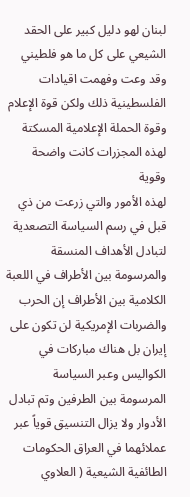لبنان لهو دليل كبير على الحقد الشيعي على كل ما هو فلطيني وقد وعت وفهمت اقيادات الفلسطينية ذلك ولكن قوة الإعلام وقوة الحملة الإعلامية المسكتة لهذه المجزرات كانت واضحة وقوية
لهذه الأمور والتي زرعت من ذي قبل في رسم السياسة التصعدية لتبادل الأهداف المنسقة والمرسومة بين الأطراف في اللعبة الكلامية بين الأطراف إن الحرب والضربات الإمريكية لن تكون على إيران بل هناك مباركات في الكواليس وعبر السياسة المرسومة بين الطرفين وتم تبادل الأدوار ولا يزال التنسيق قوياً عبر عملائهما في العراق الحكومات الطائفية الشيعية ( العلاوي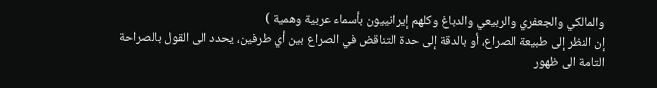والمالكي والجعفري والربيعي والدباغ وكلهم إيرانييون بأسماء عربية وهمية )
إن النظر إلى طبيعة الصراع، أو بالدقة إلى حدة التناقض في الصراع بين أي طرفين، يحدد الى القول بالصراحة التامة الى ظهور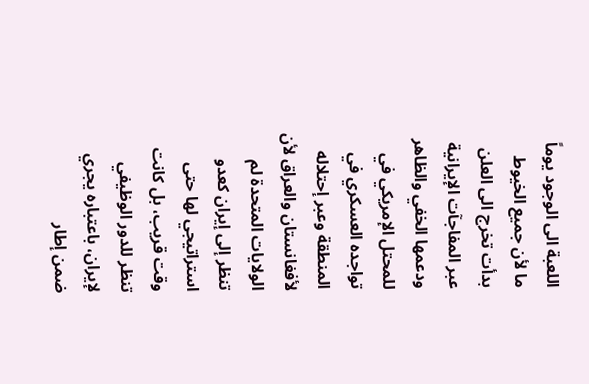اللعبة الى الوجود يوماً ما لأن جميع الخيوط بدأت تخرج الى العلن عبر المفاجآت الإيرانية ودعمها الخفي والظاهر للمحتل الإمريكي في تواجده العسكري في المنطقة وعبر إحتلاله لأفغانستان والعراق لأن الولايات المتحدة لم تنظر إلى إيران كعدو استراتيجي لها حتى وقت قريب، بل كانت تنظر للدور الوظيفي لإيران، باعتباره يجري ضمن إطار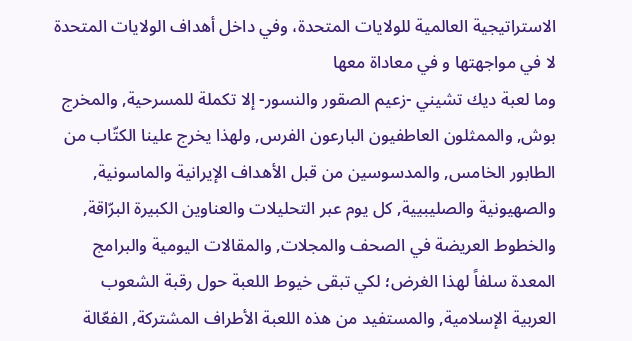الاستراتيجية العالمية للولايات المتحدة، وفي داخل أهداف الولايات المتحدة لا في مواجهتها و في معاداة معها
وما لعبة ديك تشيني -زعيم الصقور والنسور- إلا تكملة للمسرحية, والمخرج بوش, والممثلون العاطفيون البارعون الفرس, ولهذا يخرج علينا الكتّاب من الطابور الخامس, والمدسوسين من قبل الأهداف الإيرانية والماسونية, والصهيونية والصليبيية, كل يوم عبر التحليلات والعناوين الكبيرة البرّاقة, والخطوط العريضة في الصحف والمجلات, والمقالات اليومية والبرامج المعدة سلفاً لهذا الغرض؛ لكي تبقى خيوط اللعبة حول رقبة الشعوب العربية الإسلامية, والمستفيد من هذه اللعبة الأطراف المشتركة, الفعّالة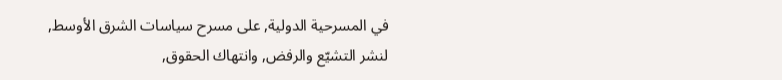في المسرحية الدولية, على مسرح سياسات الشرق الأوسط, لنشر التشيّع والرفض, وانتهاك الحقوق,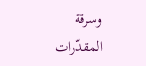وسرقة المقدّرات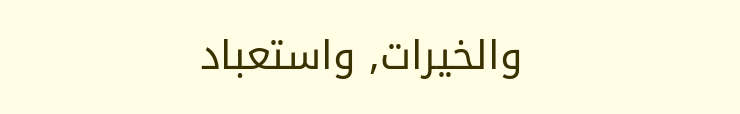والخيرات, واستعباد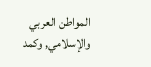المواطن العربي والإسلامي, وكمد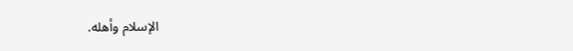الإسلام وأهله.